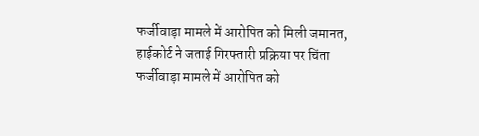फर्जीवाड़ा मामले में आरोपित को मिली जमानत, हाईकोर्ट ने जताई गिरफ्तारी प्रक्रिया पर चिंता
फर्जीवाड़ा मामले में आरोपित को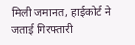मिली जमानत, हाईकोर्ट ने जताई गिरफ्तारी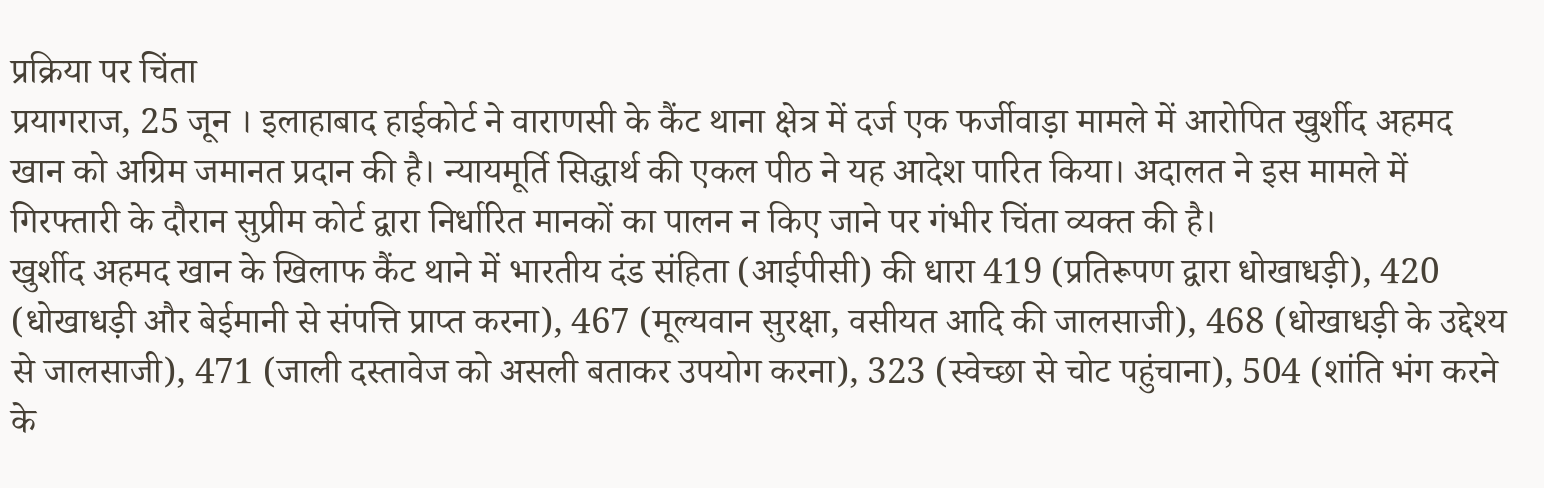प्रक्रिया पर चिंता
प्रयागराज, 25 जून । इलाहाबाद हाईकोर्ट ने वाराणसी के कैंट थाना क्षेत्र में दर्ज एक फर्जीवाड़ा मामले में आरोपित खुर्शीद अहमद खान को अग्रिम जमानत प्रदान की है। न्यायमूर्ति सिद्धार्थ की एकल पीठ ने यह आदेश पारित किया। अदालत ने इस मामले में गिरफ्तारी के दौरान सुप्रीम कोर्ट द्वारा निर्धारित मानकों का पालन न किए जाने पर गंभीर चिंता व्यक्त की है।
खुर्शीद अहमद खान के खिलाफ कैंट थाने में भारतीय दंड संहिता (आईपीसी) की धारा 419 (प्रतिरूपण द्वारा धोखाधड़ी), 420 (धोखाधड़ी और बेईमानी से संपत्ति प्राप्त करना), 467 (मूल्यवान सुरक्षा, वसीयत आदि की जालसाजी), 468 (धोखाधड़ी के उद्देश्य से जालसाजी), 471 (जाली दस्तावेज को असली बताकर उपयोग करना), 323 (स्वेच्छा से चोट पहुंचाना), 504 (शांति भंग करने के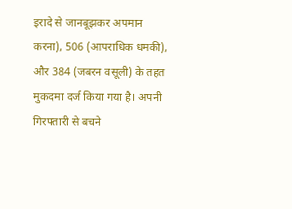इरादे से जानबूझकर अपमान करना), 506 (आपराधिक धमकी), और 384 (जबरन वसूली) के तहत मुकदमा दर्ज किया गया है। अपनी गिरफ्तारी से बचने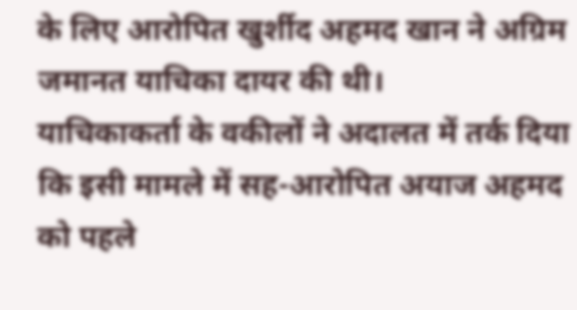के लिए आरोपित खुर्शीद अहमद खान ने अग्रिम जमानत याचिका दायर की थी।
याचिकाकर्ता के वकीलों ने अदालत में तर्क दिया कि इसी मामले में सह-आरोपित अयाज अहमद को पहले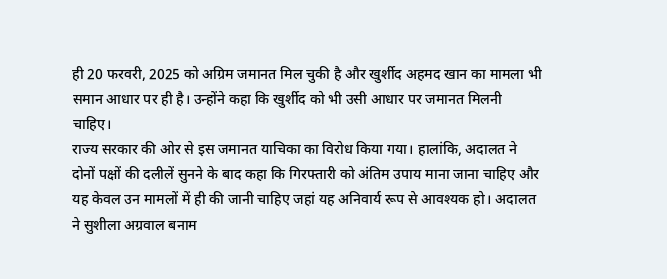ही 20 फरवरी, 2025 को अग्रिम जमानत मिल चुकी है और खुर्शीद अहमद खान का मामला भी समान आधार पर ही है। उन्होंने कहा कि खुर्शीद को भी उसी आधार पर जमानत मिलनी चाहिए।
राज्य सरकार की ओर से इस जमानत याचिका का विरोध किया गया। हालांकि, अदालत ने दोनों पक्षों की दलीलें सुनने के बाद कहा कि गिरफ्तारी को अंतिम उपाय माना जाना चाहिए और यह केवल उन मामलों में ही की जानी चाहिए जहां यह अनिवार्य रूप से आवश्यक हो। अदालत ने सुशीला अग्रवाल बनाम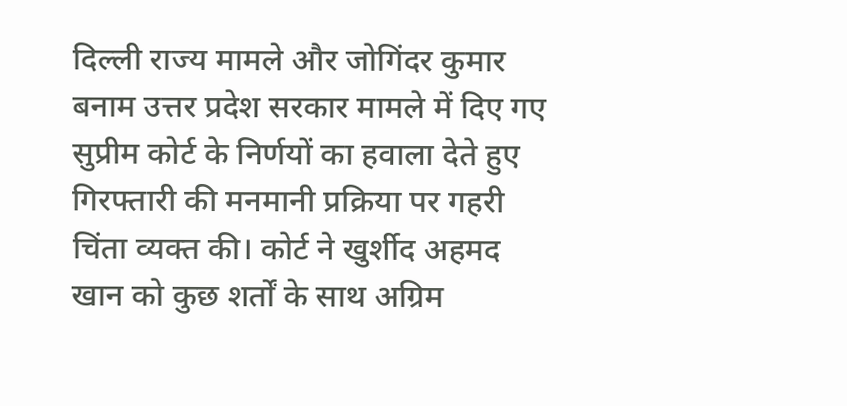दिल्ली राज्य मामले और जोगिंदर कुमार बनाम उत्तर प्रदेश सरकार मामले में दिए गए सुप्रीम कोर्ट के निर्णयों का हवाला देते हुए गिरफ्तारी की मनमानी प्रक्रिया पर गहरी चिंता व्यक्त की। कोर्ट ने खुर्शीद अहमद खान को कुछ शर्तों के साथ अग्रिम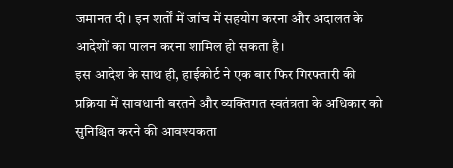जमानत दी। इन शर्तों में जांच में सहयोग करना और अदालत के आदेशों का पालन करना शामिल हो सकता है।
इस आदेश के साथ ही, हाईकोर्ट ने एक बार फिर गिरफ्तारी की प्रक्रिया में सावधानी बरतने और व्यक्तिगत स्वतंत्रता के अधिकार को सुनिश्चित करने की आवश्यकता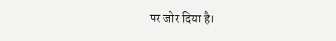पर जोर दिया है।